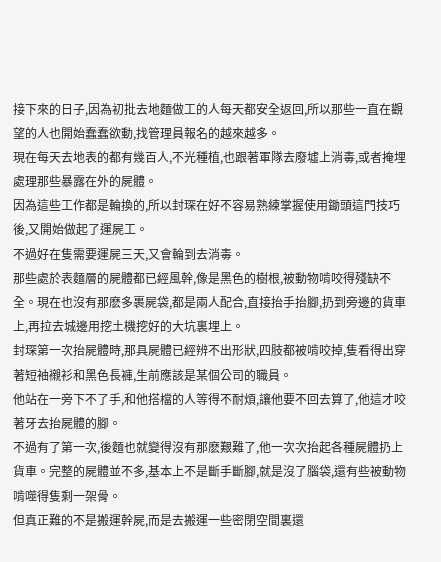接下來的日子,因為初批去地麵做工的人每天都安全返回,所以那些一直在觀望的人也開始蠢蠢欲動,找管理員報名的越來越多。
現在每天去地表的都有幾百人,不光種植,也跟著軍隊去廢墟上消毒,或者掩埋處理那些暴露在外的屍體。
因為這些工作都是輪換的,所以封琛在好不容易熟練掌握使用鋤頭這門技巧後,又開始做起了運屍工。
不過好在隻需要運屍三天,又會輪到去消毒。
那些處於表麵層的屍體都已經風幹,像是黑色的樹根,被動物啃咬得殘缺不全。現在也沒有那麽多裹屍袋,都是兩人配合,直接抬手抬腳,扔到旁邊的貨車上,再拉去城邊用挖土機挖好的大坑裏埋上。
封琛第一次抬屍體時,那具屍體已經辨不出形狀,四肢都被啃咬掉,隻看得出穿著短袖襯衫和黑色長褲,生前應該是某個公司的職員。
他站在一旁下不了手,和他搭檔的人等得不耐煩,讓他要不回去算了,他這才咬著牙去抬屍體的腳。
不過有了第一次,後麵也就變得沒有那麽艱難了,他一次次抬起各種屍體扔上貨車。完整的屍體並不多,基本上不是斷手斷腳,就是沒了腦袋,還有些被動物啃噬得隻剩一架骨。
但真正難的不是搬運幹屍,而是去搬運一些密閉空間裏還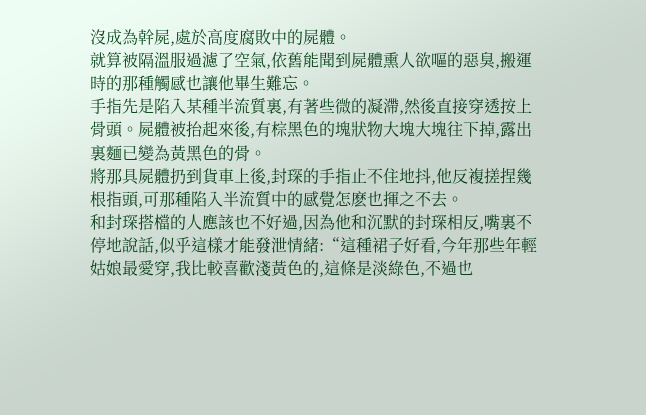沒成為幹屍,處於高度腐敗中的屍體。
就算被隔溫服過濾了空氣,依舊能聞到屍體熏人欲嘔的惡臭,搬運時的那種觸感也讓他畢生難忘。
手指先是陷入某種半流質裏,有著些微的凝滯,然後直接穿透按上骨頭。屍體被抬起來後,有棕黑色的塊狀物大塊大塊往下掉,露出裏麵已變為黃黑色的骨。
將那具屍體扔到貨車上後,封琛的手指止不住地抖,他反複搓捏幾根指頭,可那種陷入半流質中的感覺怎麽也揮之不去。
和封琛搭檔的人應該也不好過,因為他和沉默的封琛相反,嘴裏不停地說話,似乎這樣才能發泄情緒:“這種裙子好看,今年那些年輕姑娘最愛穿,我比較喜歡淺黃色的,這條是淡綠色,不過也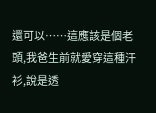還可以……這應該是個老頭,我爸生前就愛穿這種汗衫,說是透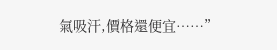氣吸汗,價格還便宜……”